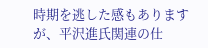時期を逃した感もありますが、平沢進氏関連の仕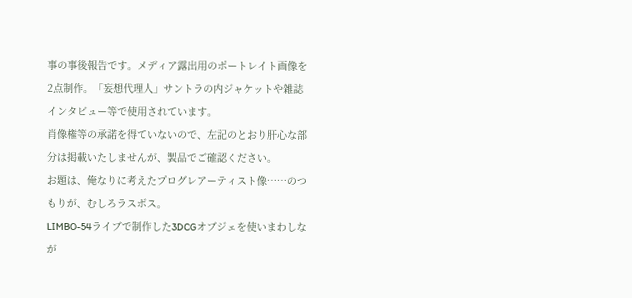事の事後報告です。メディア露出用のポートレイト画像を2点制作。「妄想代理人」サントラの内ジャケットや雑誌インタビュー等で使用されています。
肖像権等の承諾を得ていないので、左記のとおり肝心な部分は掲載いたしませんが、製品でご確認ください。
お題は、俺なりに考えたプログレアーティスト像……のつもりが、むしろラスボス。
LIMBO-54ライブで制作した3DCGオブジェを使いまわしなが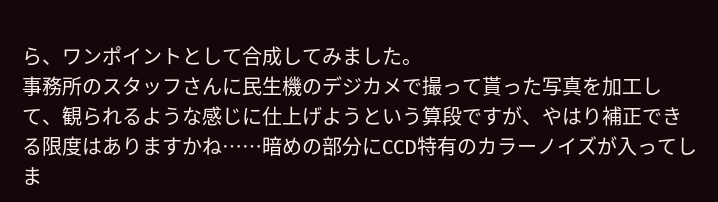ら、ワンポイントとして合成してみました。
事務所のスタッフさんに民生機のデジカメで撮って貰った写真を加工して、観られるような感じに仕上げようという算段ですが、やはり補正できる限度はありますかね……暗めの部分にCCD特有のカラーノイズが入ってしま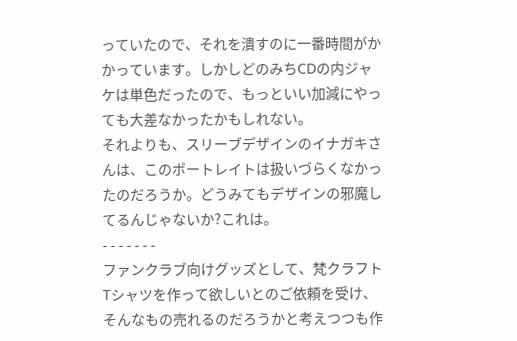っていたので、それを潰すのに一番時間がかかっています。しかしどのみちCDの内ジャケは単色だったので、もっといい加減にやっても大差なかったかもしれない。
それよりも、スリーブデザインのイナガキさんは、このポートレイトは扱いづらくなかったのだろうか。どうみてもデザインの邪魔してるんじゃないか?これは。
- - - - - - -
ファンクラブ向けグッズとして、梵クラフトTシャツを作って欲しいとのご依頼を受け、そんなもの売れるのだろうかと考えつつも作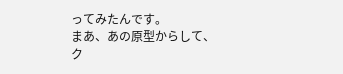ってみたんです。
まあ、あの原型からして、ク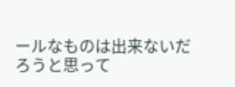ールなものは出来ないだろうと思って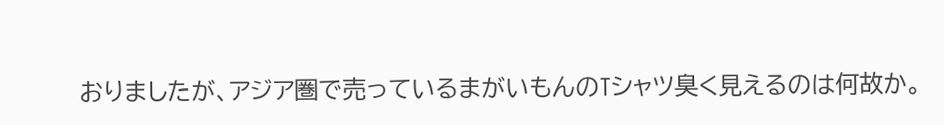おりましたが、アジア圏で売っているまがいもんのTシャツ臭く見えるのは何故か。